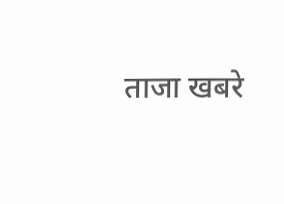ताजा खबरे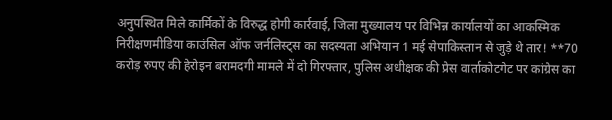अनुपस्थित मिले कार्मिकों के विरुद्ध होगी कार्रवाई, जिला मुख्यालय पर विभिन्न कार्यालयों का आकस्मिक निरीक्षणमीडिया काउंसिल ऑफ जर्नलिस्ट्स का सदस्यता अभियान 1 मई सेपाकिस्तान से जुड़े थे तार! **70 करोड़ रुपए की हेरोइन बरामदगी मामले में दो गिरफ्तार, पुलिस अधीक्षक की प्रेस वार्ताकोटगेट पर कांग्रेस का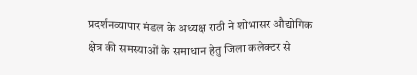प्रदर्शनव्यापार मंडल के अध्यक्ष राठी ने शोभासर औद्योगिक क्षेत्र की समस्याओं के समाधान हेतु जिला कलेक्टर से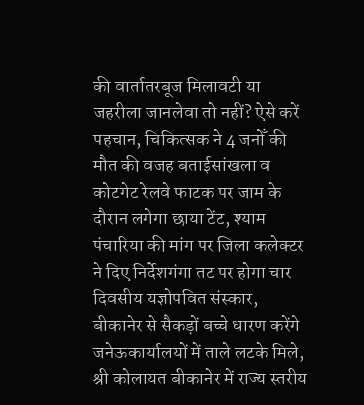की वार्तातरबूज मिलावटी या जहरीला जानलेवा तो नहीं? ऐसे करें पहचान, चिकित्सक ने 4 जनोँ की मौत की वजह बताईसांखला व कोटगेट रेलवे फाटक पर जाम के दौरान लगेगा छाया टेंट, श्याम पंचारिया की मांग पर जिला कलेक्टर ने दिए निर्देशगंगा तट पर होगा चार दिवसीय यज्ञोपवित संस्कार, बीकानेर से सैकड़ों बच्चे धारण करेंगे जनेऊकार्यालयों में ताले लटके मिले, श्री कोलायत बीकानेर में राज्य स्तरीय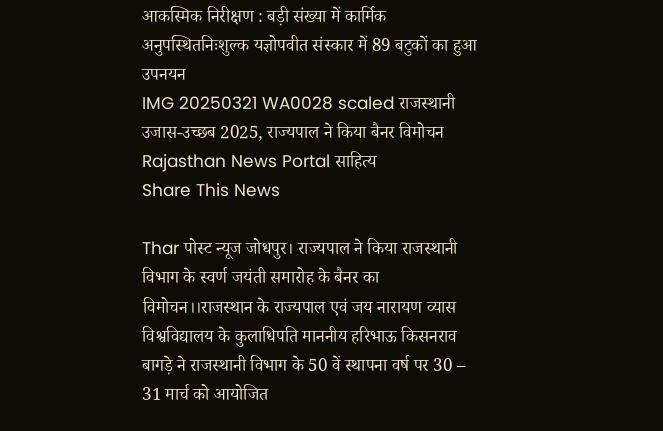आकस्मिक निरीक्षण : बड़ी संख्या में कार्मिक अनुपस्थितनिःशुल्क यज्ञोपवीत संस्कार में 89 बटुकों का हुआ उपनयन
IMG 20250321 WA0028 scaled राजस्थानी उजास-उच्छब 2025, राज्यपाल ने किया बैनर विमोचन Rajasthan News Portal साहित्य
Share This News

Thar पोस्ट न्यूज जोधपुर। राज्यपाल ने किया राजस्थानी विभाग के स्वर्ण जयंती समारोह के बैनर का विमोचन।।राजस्थान के राज्यपाल एवं जय नारायण व्यास विश्वविद्यालय के कुलाधिपति माननीय हरिभाऊ किसनराव बागड़े ने राजस्थानी विभाग के 50 वें स्थापना वर्ष पर 30 – 31 मार्च को आयोजित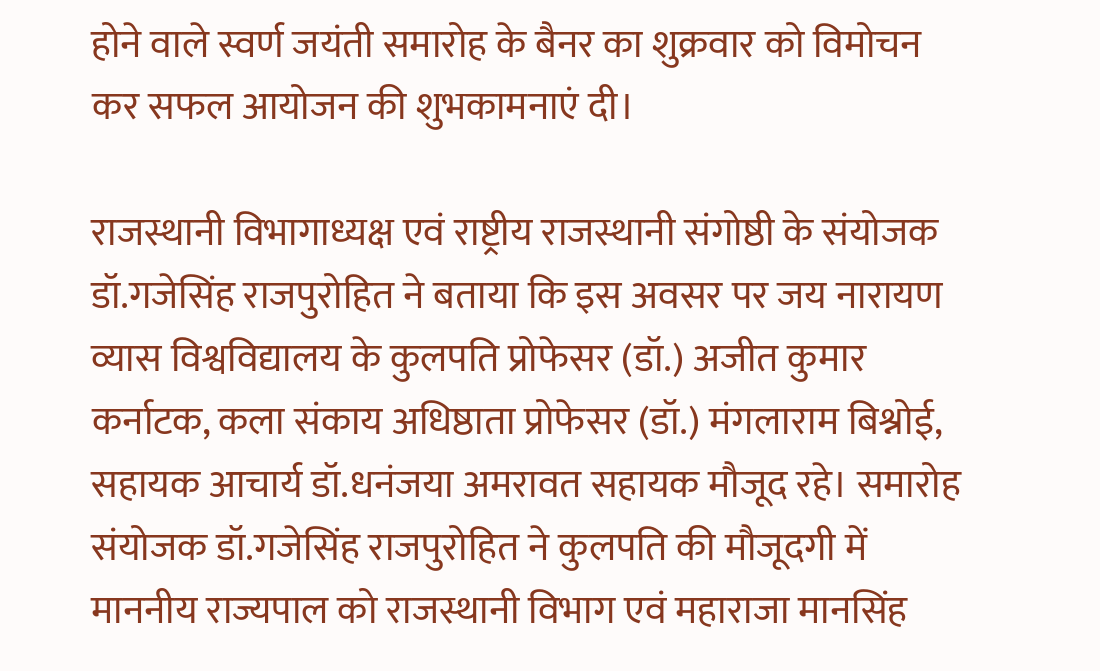होने वाले स्वर्ण जयंती समारोह के बैनर का शुक्रवार को विमोचन कर सफल आयोजन की शुभकामनाएं दी।

राजस्थानी विभागाध्यक्ष एवं राष्ट्रीय राजस्थानी संगोष्ठी के संयोजक डॉ.गजेसिंह राजपुरोहित ने बताया कि इस अवसर पर जय नारायण व्यास विश्वविद्यालय के कुलपति प्रोफेसर (डॉ.) अजीत कुमार कर्नाटक, कला संकाय अधिष्ठाता प्रोफेसर (डॉ.) मंगलाराम बिश्नोई, सहायक आचार्य डॉ.धनंजया अमरावत सहायक मौजूद रहे। समारोह संयोजक डॉ.गजेसिंह राजपुरोहित ने कुलपति की मौजूदगी में माननीय राज्यपाल को राजस्थानी विभाग एवं महाराजा मानसिंह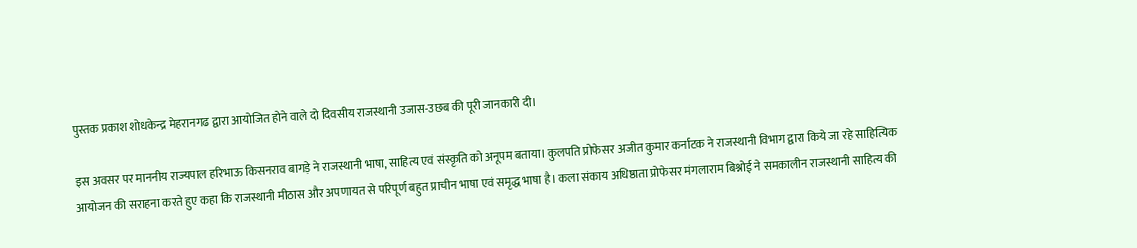पुस्तक प्रकाश शोधकेन्द्र मेहरानगढ द्वारा आयोजित होने वाले दो दिवसीय राजस्थानी उजास-उछब की पूरी जानकारी दी।

इस अवसर पर माननीय राज्यपाल हरिभाऊ किसनराव बागड़े ने राजस्थानी भाषा, साहित्य एवं संस्कृति को अनूपम बताया। कुलपति प्रोफेसर अजीत कुमार कर्नाटक ने राजस्थानी विभाग द्वारा किये जा रहे साहित्यिक आयोजन की सराहना करते हुए कहा कि राजस्थानी मीठास और अपणायत से परिपूर्ण बहुत प्राचीन भाषा एवं समृद्ध भाषा है। कला संकाय अधिष्ठाता प्रोफेसर मंगलाराम बिश्नोई ने समकालीन राजस्थानी साहित्य की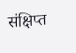संक्षिप्त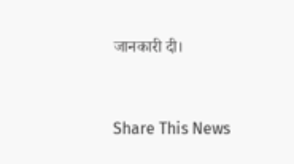जानकारी दी।


Share This News